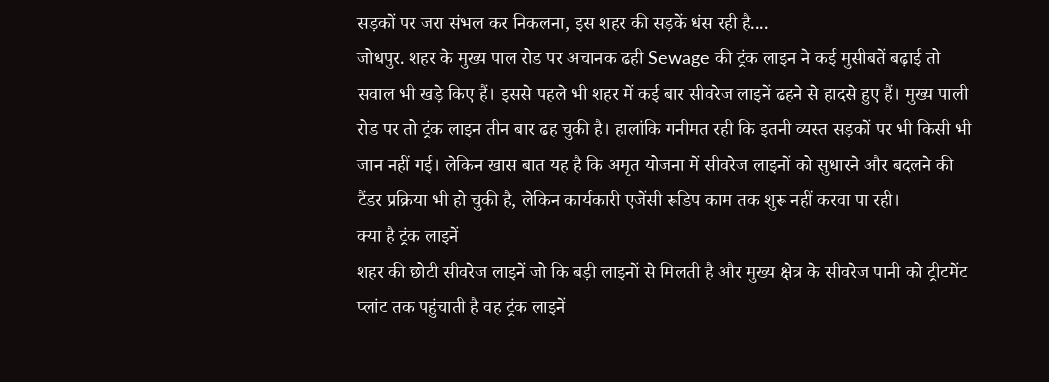सड़कों पर जरा संभल कर निकलना, इस शहर की सड़कें धंस रही है....
जोधपुर. शहर के मुख्य पाल रोड पर अचानक ढही Sewage की ट्रंक लाइन ने कई मुसीबतें बढ़ाई तो सवाल भी खड़े किए हैं। इससे पहले भी शहर में कई बार सीवरेज लाइनें ढहने से हादसे हुए हैं। मुख्य पाली रोड पर तो ट्रंक लाइन तीन बार ढह चुकी है। हालांकि गनीमत रही कि इतनी व्यस्त सड़कों पर भी किसी भी जान नहीं गई। लेकिन खास बात यह है कि अमृत योजना में सीवरेज लाइनों को सुधारने और बदलने की टैंडर प्रक्रिया भी हो चुकी है, लेकिन कार्यकारी एजेंसी रूडिप काम तक शुरू नहीं करवा पा रही।
क्या है ट्रंक लाइनें
शहर की छोटी सीवरेज लाइनें जो कि बड़ी लाइनों से मिलती है और मुख्य क्षेत्र के सीवरेज पानी को ट्रीटमेंट प्लांट तक पहुंचाती है वह ट्रंक लाइनें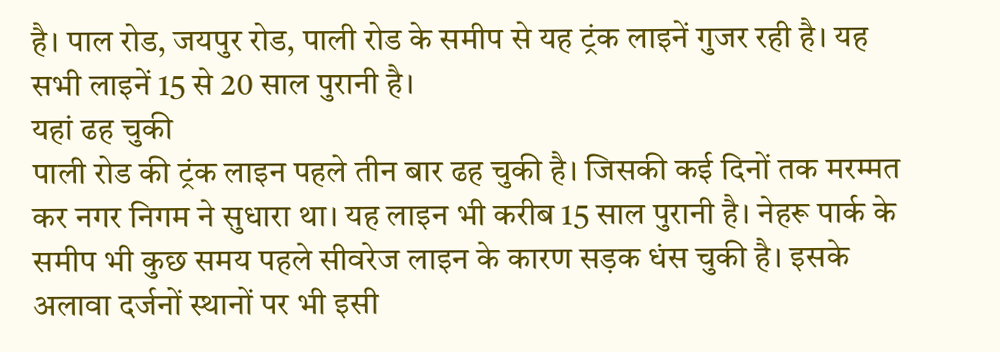है। पाल रोड, जयपुर रोड, पाली रोड के समीप से यह ट्रंक लाइनें गुजर रही है। यह सभी लाइनें 15 से 20 साल पुरानी है।
यहां ढह चुकी
पाली रोड की ट्रंक लाइन पहले तीन बार ढह चुकी है। जिसकी कई दिनों तक मरम्मत कर नगर निगम ने सुधारा था। यह लाइन भी करीब 15 साल पुरानी है। नेहरू पार्क के समीप भी कुछ समय पहले सीवरेज लाइन के कारण सड़क धंस चुकी है। इसके अलावा दर्जनों स्थानों पर भी इसी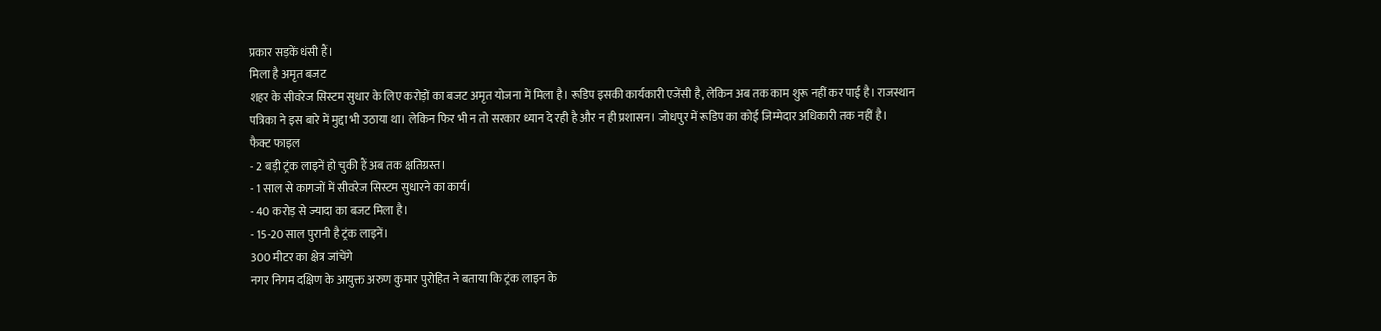प्रकार सड़कें धंसी हैं।
मिला है अमृत बजट
शहर के सीवरेज सिस्टम सुधार के लिए करोड़ों का बजट अमृत योजना में मिला है। रूडिप इसकी कार्यकारी एजेंसी है, लेकिन अब तक काम शुरू नहीं कर पाई है। राजस्थान पत्रिका ने इस बारे में मुद्दा भी उठाया था। लेकिन फिर भी न तो सरकार ध्यान दे रही है और न ही प्रशासन। जोधपुर में रूडिप का कोई जिम्मेदार अधिकारी तक नहीं है।
फैक्ट फाइल
- 2 बड़ी ट्रंक लाइनें हो चुकी हैं अब तक क्षतिग्रस्त।
- 1 साल से कागजों में सीवरेज सिस्टम सुधारने का कार्य।
- 40 करोड़ से ज्यादा का बजट मिला है।
- 15-20 साल पुरानी है ट्रंक लाइनें।
300 मीटर का क्षेत्र जांचेंगे
नगर निगम दक्षिण के आयुक्त अरुण कुमार पुरोहित ने बताया कि ट्रंक लाइन के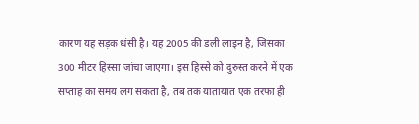कारण यह सड़क धंसी है। यह 2005 की डली लाइन है, जिसका 300 मीटर हिस्सा जांचा जाएगा। इस हिस्से को दुरुस्त करने में एक सप्ताह का समय लग सकता है, तब तक यातायात एक तरफा ही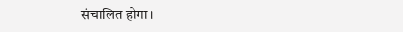संचालित होगा।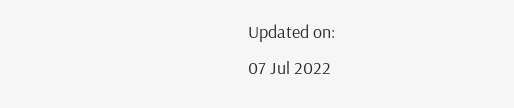Updated on:
07 Jul 2022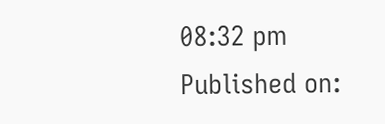08:32 pm
Published on: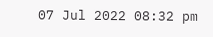07 Jul 2022 08:32 pm